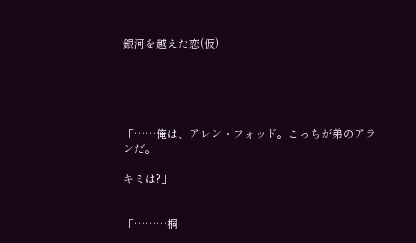銀河を越えた恋(仮)





「……俺は、アレン・フォッド。こっちが弟のアランだ。

キミは?」


「………桐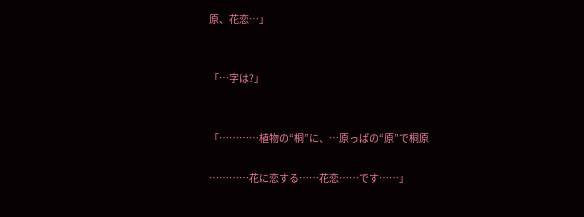原、花恋…」


「…字は?」


「…………植物の“桐”に、…原っぱの“原”で桐原

…………花に恋する……花恋……です……」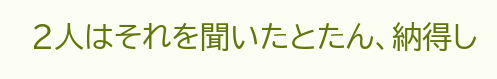2人はそれを聞いたとたん、納得し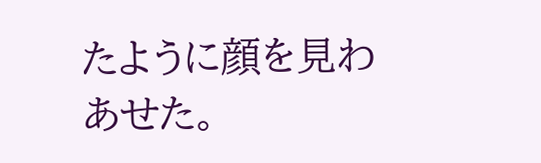たように顔を見わあせた。